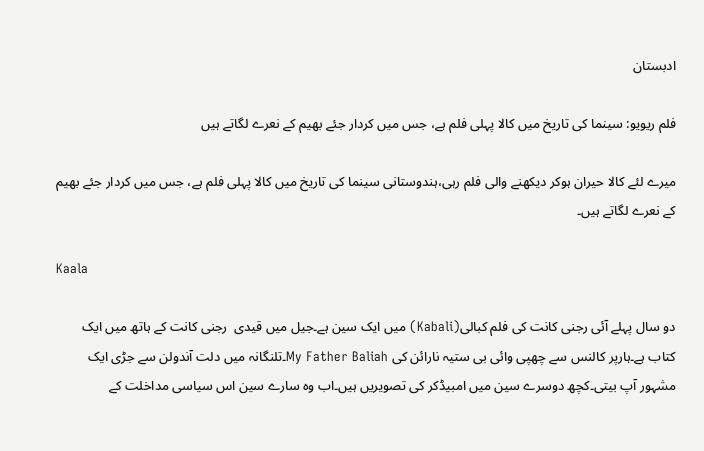ادبستان

فلم ریویو: سینما کی تاریخ میں کالا پہلی فلم ہے، جس میں کردار جئے بھیم کے نعرے لگاتے ہیں

میرے لئے کالا حیران ہوکر دیکھنے والی فلم رہی،ہندوستانی سینما کی تاریخ میں کالا پہلی فلم ہے، جس میں کردار جئے بھیم کے نعرے لگاتے ہیں۔

Kaala

دو سال پہلے آئی رجنی کانت کی فلم کبالی(Kabali) میں ایک سین ہے۔جیل میں قیدی  رجنی کانت کے ہاتھ میں ایک کتاب ہے۔ہارپر کالنس سے چھپی وائی بی ستیہ نارائن کی My Father Baliah۔تلنگانہ میں دلت آندولن سے جڑی ایک مشہور آپ بیتی۔کچھ دوسرے سین میں امبیڈکر کی تصویریں ہیں۔اب وہ سارے سین اس سیاسی مداخلت کے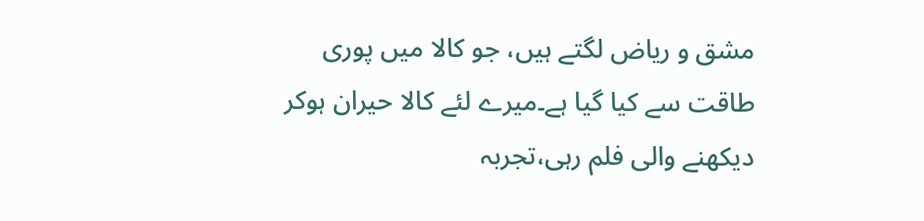مشق و ریاض لگتے ہیں، جو کالا میں پوری طاقت سے کیا گیا ہے۔میرے لئے کالا حیران ہوکر دیکھنے والی فلم رہی،تجربہ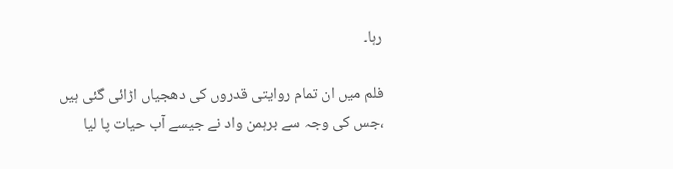رہا۔

فلم میں ان تمام روایتی قدروں کی دھجیاں اڑائی گئی ہیں ،جس کی وجہ سے برہمن واد نے جیسے آب حیات پا لیا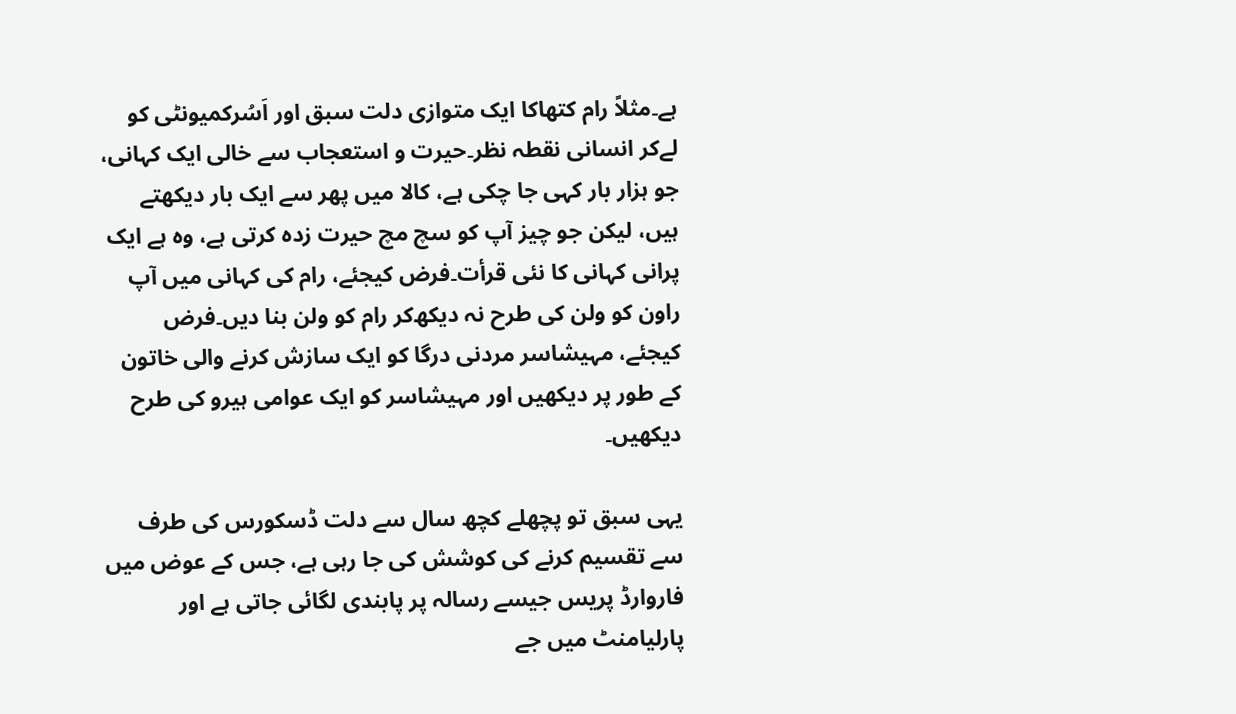ہے۔مثلاً رام کتھاکا ایک متوازی دلت سبق اور اَسُرکمیونٹی کو لےکر انسانی نقطہ نظر۔حیرت و استعجاب سے خالی ایک کہانی، جو ہزار بار کہی جا چکی ہے، کالا میں پھر سے ایک بار دیکھتے ہیں، لیکن جو چیز آپ کو سچ مچ حیرت زدہ کرتی ہے، وہ ہے ایک پرانی کہانی کا نئی قرأت۔فرض کیجئے، رام کی کہانی میں آپ راون کو ولن کی طرح نہ دیکھ‌کر رام کو ولن بنا دیں۔فرض کیجئے، مہیشاسر مردنی درگا کو ایک سازش کرنے والی خاتون کے طور پر دیکھیں اور مہیشاسر کو ایک عوامی ہیرو کی طرح دیکھیں۔

یہی سبق تو پچھلے کچھ سال سے دلت ڈسکورس کی طرف سے تقسیم کرنے کی کوشش کی جا رہی ہے، جس کے عوض میں فاروارڈ پریس جیسے رسالہ پر پابندی لگائی جاتی ہے اور پارلیامنٹ میں جے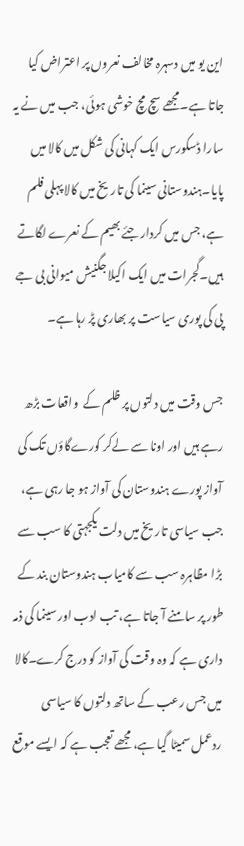این یو میں دسہرہ مخالف نعروں پر اعتراض کیا جاتا ہے۔مجھے سچ مچ خوشی ہوئی، جب میں نے یہ سارا ڈسکورس ایک کہانی کی شکل میں کالا میں پایا۔ہندوستانی سینما کی تاریخ میں کالا پہلی فلم ہے، جس میں کردار جئے بھیم کے نعرے لگاتے ہیں۔گجرات میں ایک اکیلا جگنیش میوانی بی جے پی کی پوری سیاست پر بھاری پڑ رہا ہے۔

جس وقت میں دلتوں پر ظلم کے  واقعات بڑھ رہے ہیں اور اونا سے لےکر کورےگاؤں تک کی آواز پورے ہندوستان کی آواز ہو جا رہی ہے، جب سیاسی تاریخ میں دلت یکجہتی کا سب سے بڑا مظاہرہ سب سے کامیاب ہندوستان بند کے طور پر سامنے آ جاتا ہے، تب ادب اور سینما کی ذمہ داری ہے کہ وہ وقت کی آواز کو درج کرے۔کالا میں جس رعب کے ساتھ دلتوں کا سیاسی ردعمل سمیٹا گیا ہے، مجھے تعجب ہے کہ ایسے موقع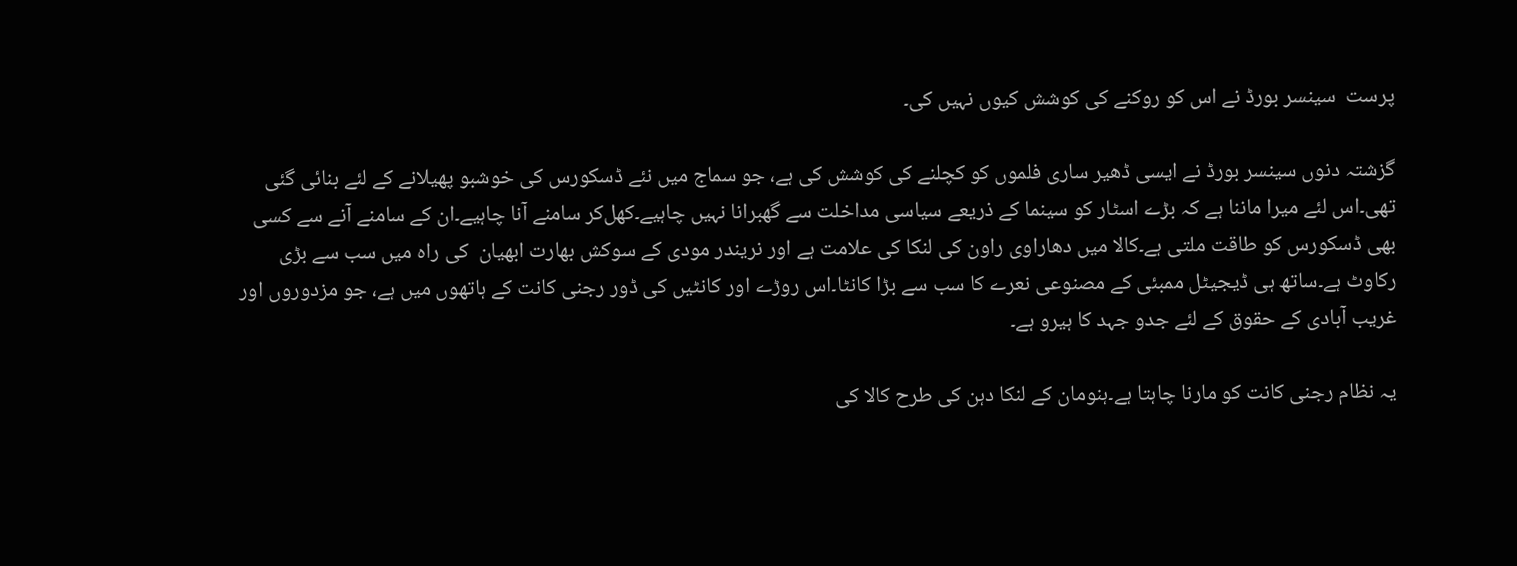پرست  سینسر بورڈ نے اس کو روکنے کی کوشش کیوں نہیں کی۔

گزشتہ دنوں سینسر بورڈ نے ایسی ڈھیر ساری فلموں کو کچلنے کی کوشش کی ہے، جو سماج میں نئے ڈسکورس کی خوشبو پھیلانے کے لئے بنائی گئی تھی۔اس لئے میرا ماننا ہے کہ بڑے اسٹار کو سینما کے ذریعے سیاسی مداخلت سے گھبرانا نہیں چاہیے۔کھل‌کر سامنے آنا چاہیے۔ان کے سامنے آنے سے کسی بھی ڈسکورس کو طاقت ملتی ہے۔کالا میں دھاراوی راون کی لنکا کی علامت ہے اور نریندر مودی کے سوکش بھارت ابھیان  کی راہ میں سب سے بڑی رکاوٹ ہے۔ساتھ ہی ڈیجیٹل ممبئی کے مصنوعی نعرے کا سب سے بڑا کانٹا۔اس روڑے اور کانٹیں کی ڈور رجنی کانت کے ہاتھوں میں ہے، جو مزدوروں اور غریب آبادی کے حقوق کے لئے جدو جہد کا ہیرو ہے۔

یہ نظام رجنی کانت کو مارنا چاہتا ہے۔ہنومان کے لنکا دہن کی طرح کالا کی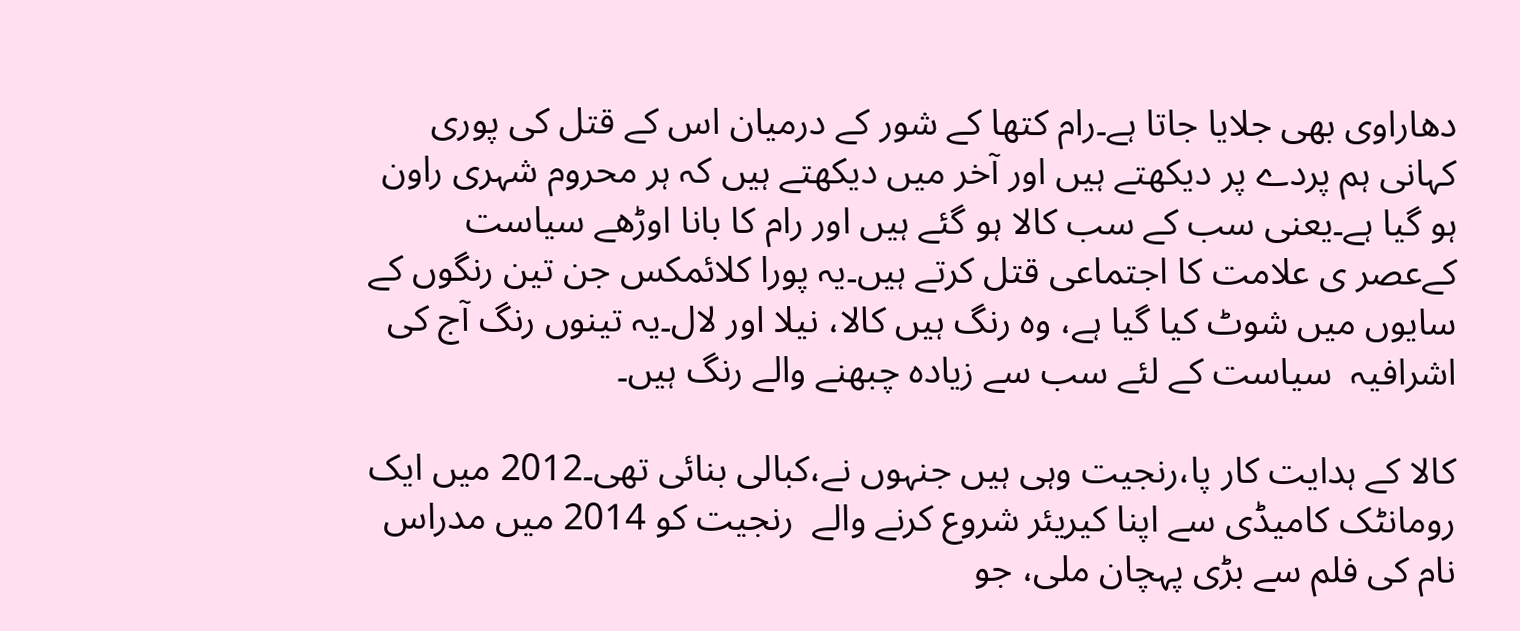دھاراوی بھی جلایا جاتا ہے۔رام کتھا کے شور کے درمیان اس کے قتل کی پوری کہانی ہم پردے پر دیکھتے ہیں اور آخر میں دیکھتے ہیں کہ ہر محروم شہری راون ہو گیا ہے۔یعنی سب کے سب کالا ہو گئے ہیں اور رام کا بانا اوڑھے سیاست کےعصر ی علامت کا اجتماعی قتل کرتے ہیں۔یہ پورا کلائمکس جن تین رنگوں کے سایوں میں شوٹ کیا گیا ہے، وہ رنگ ہیں کالا، نیلا اور لال۔یہ تینوں رنگ آج کی اشرافیہ  سیاست کے لئے سب سے زیادہ چبھنے والے رنگ ہیں۔

کالا کے ہدایت کار پا،رنجیت وہی ہیں جنہوں نے،کبالی بنائی تھی۔2012 میں ایک رومانٹک کامیڈی سے اپنا کیریئر شروع کرنے والے  رنجیت کو 2014 میں مدراس نام کی فلم سے بڑی پہچان ملی، جو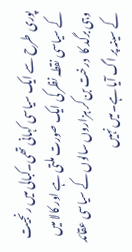پوری طرح سے ایک سیاسی کہانی تھی۔کبالی میں رنجیت کے سیاسی نقطہ نظر کی ایک صورت ملتی ہے اور کالا میں وہی برگد کا  درخت بن‌کر ہزاروں سالوں کے سیاسی عقائد کے سینہ پر اگ آیا ہے۔میں نہیں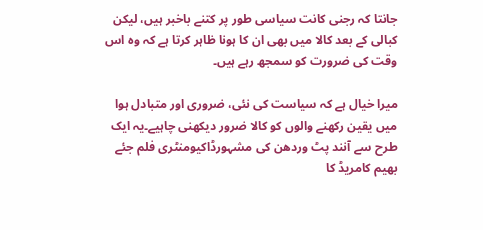جانتا کہ رجنی کانت سیاسی طور پر کتنے باخبر ہیں، لیکن کبالی کے بعد کالا میں بھی ان کا ہونا ظاہر کرتا ہے کہ وہ اس وقت کی ضرورت کو سمجھ رہے ہیں۔

میرا خیال ہے کہ سیاست کی نئی، ضروری اور متبادل ہوا میں یقین رکھنے والوں کو کالا ضرور دیکھنی چاہیے۔یہ ایک طرح سے آنند پٹ وردھن کی مشہورڈاکیومنٹری فلم جئے بھیم کامریڈ کا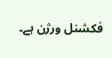فکشنل ورژن ہے۔